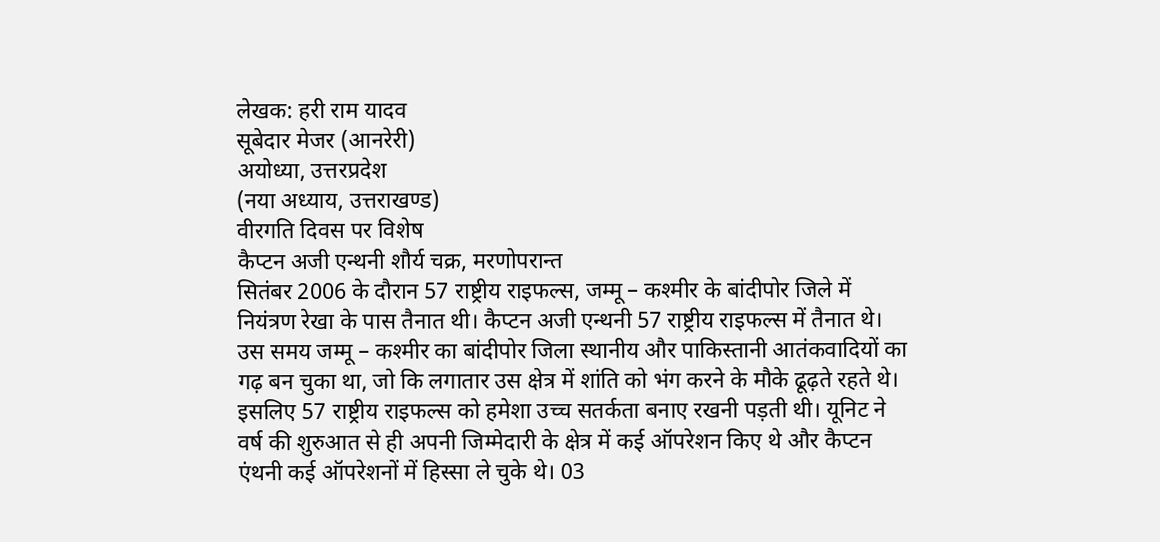लेखक: हरी राम यादव
सूबेदार मेजर (आनरेरी)
अयोध्या, उत्तरप्रदेश
(नया अध्याय, उत्तराखण्ड)
वीरगति दिवस पर विशेष
कैप्टन अजी एन्थनी शौर्य चक्र, मरणोपरान्त
सितंबर 2006 के दौरान 57 राष्ट्रीय राइफल्स, जम्मू – कश्मीर के बांदीपोर जिले में नियंत्रण रेखा के पास तैनात थी। कैप्टन अजी एन्थनी 57 राष्ट्रीय राइफल्स में तैनात थे। उस समय जम्मू – कश्मीर का बांदीपोर जिला स्थानीय और पाकिस्तानी आतंकवादियों का गढ़ बन चुका था, जो कि लगातार उस क्षेत्र में शांति को भंग करने के मौके ढूढ़ते रहते थे। इसलिए 57 राष्ट्रीय राइफल्स को हमेशा उच्च सतर्कता बनाए रखनी पड़ती थी। यूनिट ने वर्ष की शुरुआत से ही अपनी जिम्मेदारी के क्षेत्र में कई ऑपरेशन किए थे और कैप्टन एंथनी कई ऑपरेशनों में हिस्सा ले चुके थे। 03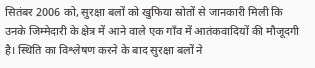सितंबर 2006 को, सुरक्षा बलों को खुफिया स्रोतों से जानकारी मिली कि उनके जिम्मेदारी के क्षेत्र में आने वाले एक गाँव में आतंकवादियों की मौजूदगी है। स्थिति का विश्लेषण करने के बाद सुरक्षा बलों ने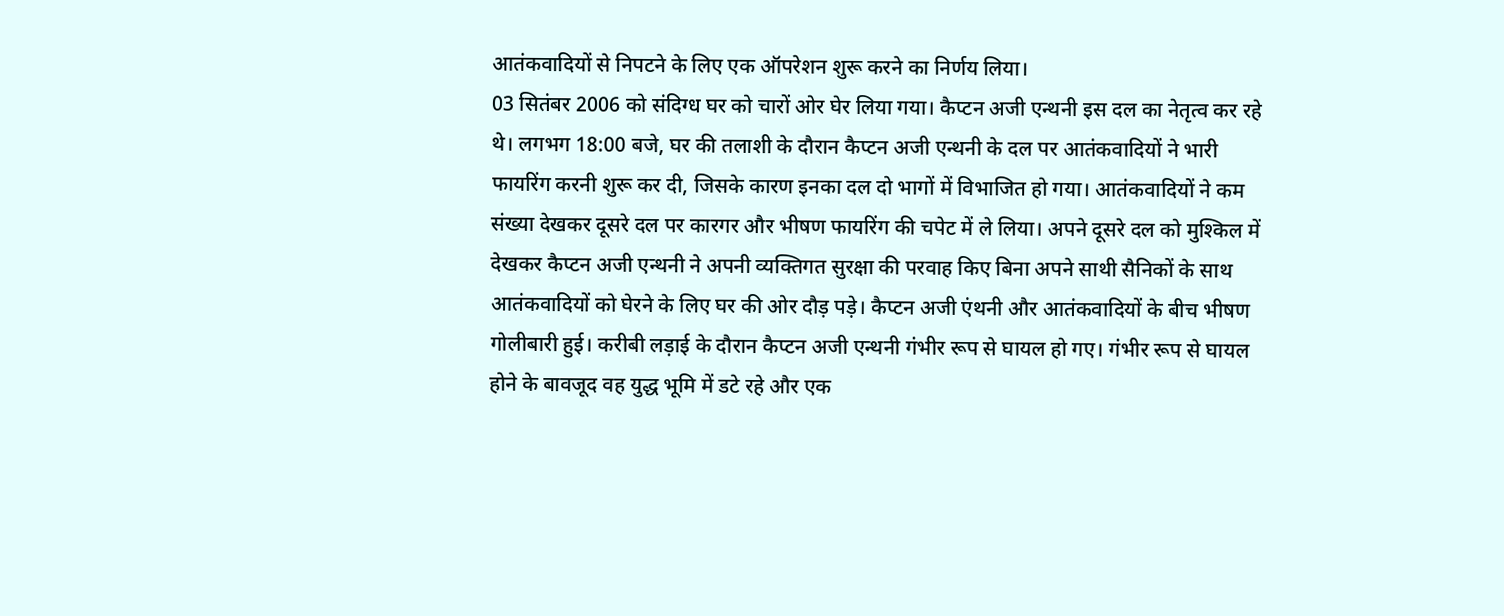आतंकवादियों से निपटने के लिए एक ऑपरेशन शुरू करने का निर्णय लिया।
03 सितंबर 2006 को संदिग्ध घर को चारों ओर घेर लिया गया। कैप्टन अजी एन्थनी इस दल का नेतृत्व कर रहे थे। लगभग 18:00 बजे, घर की तलाशी के दौरान कैप्टन अजी एन्थनी के दल पर आतंकवादियों ने भारी फायरिंग करनी शुरू कर दी, जिसके कारण इनका दल दो भागों में विभाजित हो गया। आतंकवादियों ने कम संख्या देखकर दूसरे दल पर कारगर और भीषण फायरिंग की चपेट में ले लिया। अपने दूसरे दल को मुश्किल में देखकर कैप्टन अजी एन्थनी ने अपनी व्यक्तिगत सुरक्षा की परवाह किए बिना अपने साथी सैनिकों के साथ आतंकवादियों को घेरने के लिए घर की ओर दौड़ पड़े। कैप्टन अजी एंथनी और आतंकवादियों के बीच भीषण गोलीबारी हुई। करीबी लड़ाई के दौरान कैप्टन अजी एन्थनी गंभीर रूप से घायल हो गए। गंभीर रूप से घायल होने के बावजूद वह युद्ध भूमि में डटे रहे और एक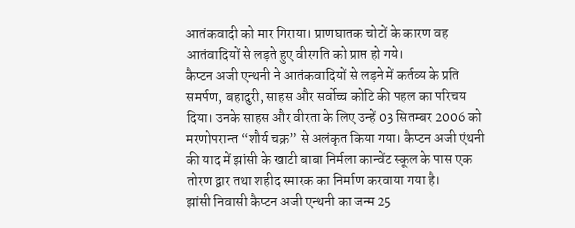आतंकवादी को मार गिराया। प्राणघातक चोटों के कारण वह आतंवादियों से लड़ते हुए वीरगति को प्राप्त हो गये।
कैप्टन अजी एन्थनी ने आतंकवादियों से लड़ने में कर्तव्य के प्रति समर्पण, बहादुरी, साहस और सर्वोच्च कोटि की पहल का परिचय दिया। उनके साहस और वीरता के लिए उन्हें 03 सितम्बर 2006 को मरणोपरान्त “शौर्य चक्र” से अलंकृत किया गया। कैप्टन अजी एंथनी की याद में झांसी के खाटी बाबा निर्मला कान्वेंट स्कूल के पास एक तोरण द्वार तथा शहीद स्मारक का निर्माण करवाया गया है।
झांसी निवासी कैप्टन अजी एन्थनी का जन्म 25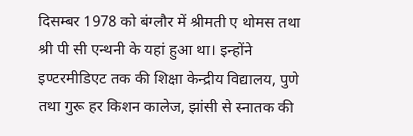दिसम्बर 1978 को बंग्लौर में श्रीमती ए थोमस तथा श्री पी सी एन्थनी के यहां हुआ था। इन्होंने इण्टरमीडिएट तक की शिक्षा केन्द्रीय विद्यालय, पुणे तथा गुरू हर किशन कालेज, झांसी से स्नातक की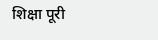शिक्षा पूरी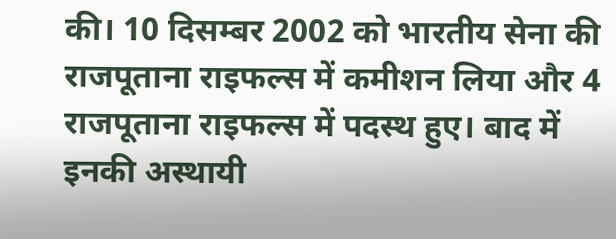की। 10 दिसम्बर 2002 को भारतीय सेना की राजपूताना राइफल्स में कमीशन लिया और 4 राजपूताना राइफल्स में पदस्थ हुए। बाद में इनकी अस्थायी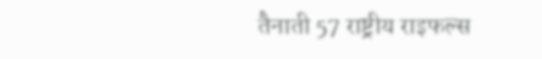तैनाती 57 राष्ट्रीय राइफल्स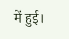में हुई।